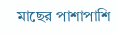মাছের পাশাপাশি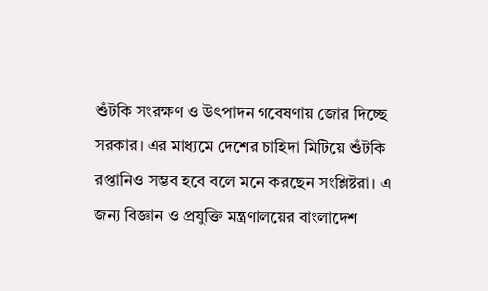শুঁটকি সংরক্ষণ ও উৎপাদন গবেষণায় জোর দিচ্ছে সরকার। এর মাধ্যমে দেশের চাহিদা মিটিয়ে শুঁটকি রপ্তানিও সম্ভব হবে বলে মনে করছেন সংশ্লিষ্টরা। এ জন্য বিজ্ঞান ও প্রযুক্তি মন্ত্রণালয়ের বাংলাদেশ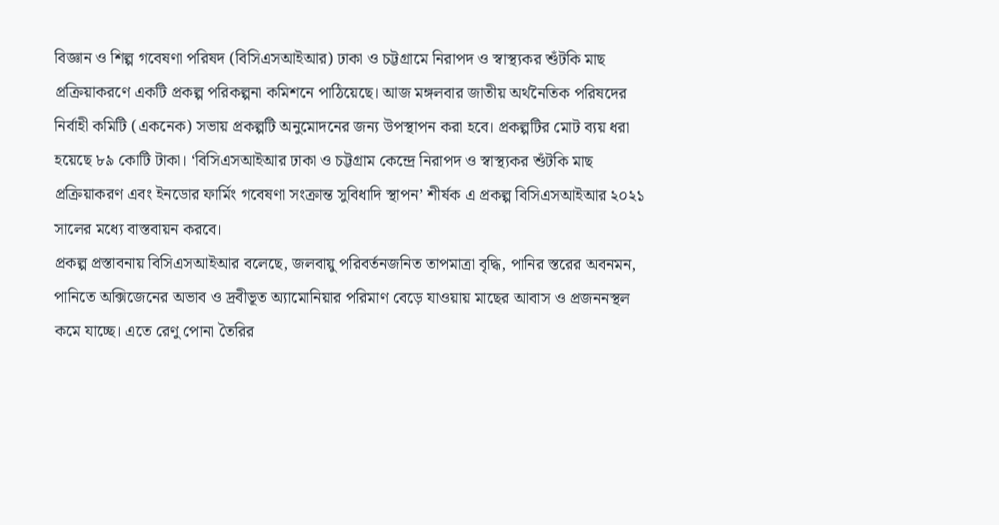বিজ্ঞান ও শিল্প গবেষণা পরিষদ (বিসিএসআইআর) ঢাকা ও চট্টগ্রামে নিরাপদ ও স্বাস্থ্যকর শুঁটকি মাছ প্রক্রিয়াকরণে একটি প্রকল্প পরিকল্পনা কমিশনে পাঠিয়েছে। আজ মঙ্গলবার জাতীয় অর্থনৈতিক পরিষদের নির্বাহী কমিটি (একনেক) সভায় প্রকল্পটি অনুমোদনের জন্য উপস্থাপন করা হবে। প্রকল্পটির মোট ব্যয় ধরা হয়েছে ৮৯ কোটি টাকা। ‘বিসিএসআইআর ঢাকা ও চট্টগ্রাম কেন্দ্রে নিরাপদ ও স্বাস্থ্যকর শুঁটকি মাছ প্রক্রিয়াকরণ এবং ইনডোর ফার্মিং গবেষণা সংক্রান্ত সুবিধাদি স্থাপন’ শীর্ষক এ প্রকল্প বিসিএসআইআর ২০২১ সালের মধ্যে বাস্তবায়ন করবে।
প্রকল্প প্রস্তাবনায় বিসিএসআইআর বলেছে, জলবায়ু পরিবর্তনজনিত তাপমাত্রা বৃদ্ধি, পানির স্তরের অবনমন, পানিতে অক্সিজেনের অভাব ও দ্রবীভূত অ্যামোনিয়ার পরিমাণ বেড়ে যাওয়ায় মাছের আবাস ও প্রজননস্থল কমে যাচ্ছে। এতে রেণু পোনা তৈরির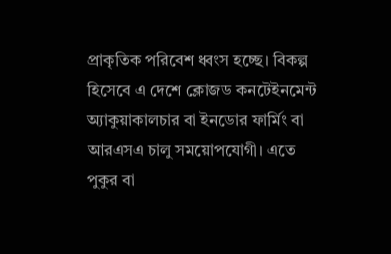প্রাকৃতিক পরিবেশ ধ্বংস হচ্ছে। বিকল্প হিসেবে এ দেশে ক্লোজড কনটেইনমেন্ট অ্যাকুয়াকালচার বা ইনডোর ফার্মিং বা আরএসএ চালু সময়োপযোগী। এতে পুকুর বা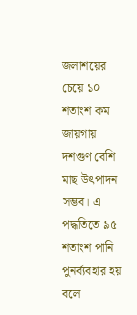জলাশয়ের চেয়ে ১০ শতাংশ কম জায়গায় দশগুণ বেশি মাছ উৎপাদন সম্ভব। এ পদ্ধতিতে ৯৫ শতাংশ পানি পুনর্ব্যবহার হয় বলে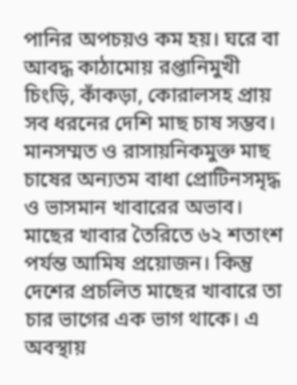পানির অপচয়ও কম হয়। ঘরে বা আবদ্ধ কাঠামোয় রপ্তানিমুখী চিংড়ি, কাঁকড়া, কোরালসহ প্রায় সব ধরনের দেশি মাছ চাষ সম্ভব। মানসম্মত ও রাসায়নিকমুক্ত মাছ চাষের অন্যতম বাধা প্রোটিনসমৃদ্ধ ও ভাসমান খাবারের অভাব। মাছের খাবার তৈরিতে ৬২ শতাংশ পর্যন্ত আমিষ প্রয়োজন। কিন্তু দেশের প্রচলিত মাছের খাবারে তা চার ভাগের এক ভাগ থাকে। এ অবস্থায়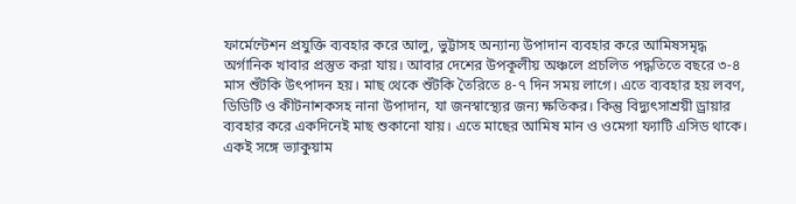ফার্মেন্টেশন প্রযুক্তি ব্যবহার করে আলু, ভুট্টাসহ অন্যান্য উপাদান ব্যবহার করে আমিষসমৃদ্ধ অর্গানিক খাবার প্রস্তুত করা যায়। আবার দেশের উপকূলীয় অঞ্চলে প্রচলিত পদ্ধতিতে বছরে ৩-৪ মাস শুঁটকি উৎপাদন হয়। মাছ থেকে শুঁটকি তৈরিতে ৪-৭ দিন সময় লাগে। এতে ব্যবহার হয় লবণ, ডিডিটি ও কীটনাশকসহ নানা উপাদান, যা জনস্বাস্থ্যের জন্য ক্ষতিকর। কিন্তু বিদ্যুৎসাশ্রয়ী ড্রায়ার ব্যবহার করে একদিনেই মাছ শুকানো যায়। এতে মাছের আমিষ মান ও ওমেগা ফ্যাটি এসিড থাকে। একই সঙ্গে ভ্যাকুয়াম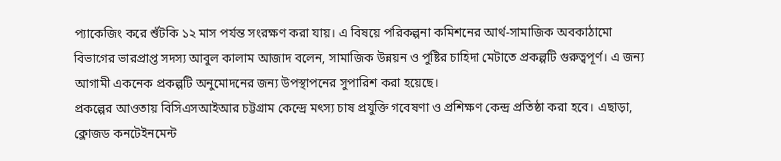প্যাকেজিং করে শুঁটকি ১২ মাস পর্যন্ত সংরক্ষণ করা যায়। এ বিষয়ে পরিকল্পনা কমিশনের আর্থ-সামাজিক অবকাঠামো বিভাগের ভারপ্রাপ্ত সদস্য আবুল কালাম আজাদ বলেন, সামাজিক উন্নয়ন ও পুষ্টির চাহিদা মেটাতে প্রকল্পটি গুরুত্বপূর্ণ। এ জন্য আগামী একনেক প্রকল্পটি অনুমোদনের জন্য উপস্থাপনের সুপারিশ করা হয়েছে।
প্রকল্পের আওতায় বিসিএসআইআর চট্টগ্রাম কেন্দ্রে মৎস্য চাষ প্রযুক্তি গবেষণা ও প্রশিক্ষণ কেন্দ্র প্রতিষ্ঠা করা হবে। এছাড়া, ক্লোজড কনটেইনমেন্ট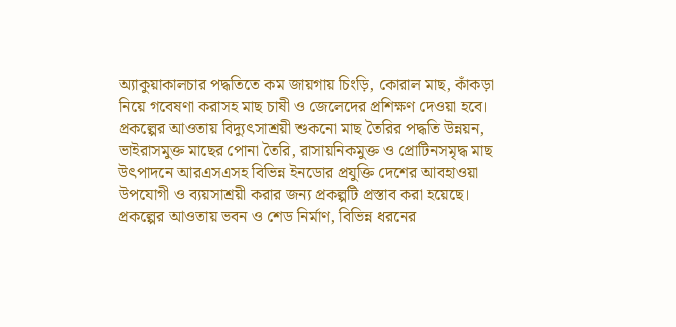অ্যাকুয়াকালচার পদ্ধতিতে কম জায়গায় চিংড়ি, কোরাল মাছ, কাঁকড়া নিয়ে গবেষণা করাসহ মাছ চাষী ও জেলেদের প্রশিক্ষণ দেওয়া হবে। প্রকল্পের আওতায় বিদ্যুৎসাশ্রয়ী শুকনো মাছ তৈরির পদ্ধতি উন্নয়ন, ভাইরাসমুক্ত মাছের পোনা তৈরি, রাসায়নিকমুক্ত ও প্রোটিনসমৃদ্ধ মাছ উৎপাদনে আরএসএসহ বিভিন্ন ইনডোর প্রযুক্তি দেশের আবহাওয়া উপযোগী ও ব্যয়সাশ্রয়ী করার জন্য প্রকল্পটি প্রস্তাব করা হয়েছে। প্রকল্পের আওতায় ভবন ও শেড নির্মাণ, বিভিন্ন ধরনের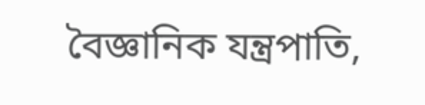বৈজ্ঞানিক যন্ত্রপাতি,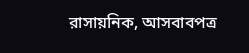রাসায়নিক, আসবাবপত্র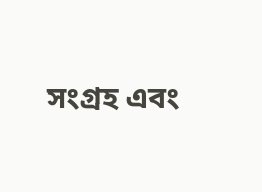সংগ্রহ এবং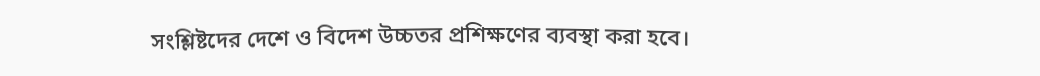সংশ্লিষ্টদের দেশে ও বিদেশ উচ্চতর প্রশিক্ষণের ব্যবস্থা করা হবে।